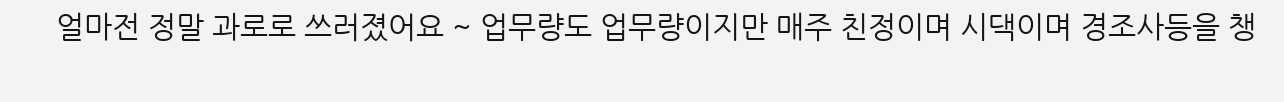얼마전 정말 과로로 쓰러졌어요 ~ 업무량도 업무량이지만 매주 친정이며 시댁이며 경조사등을 챙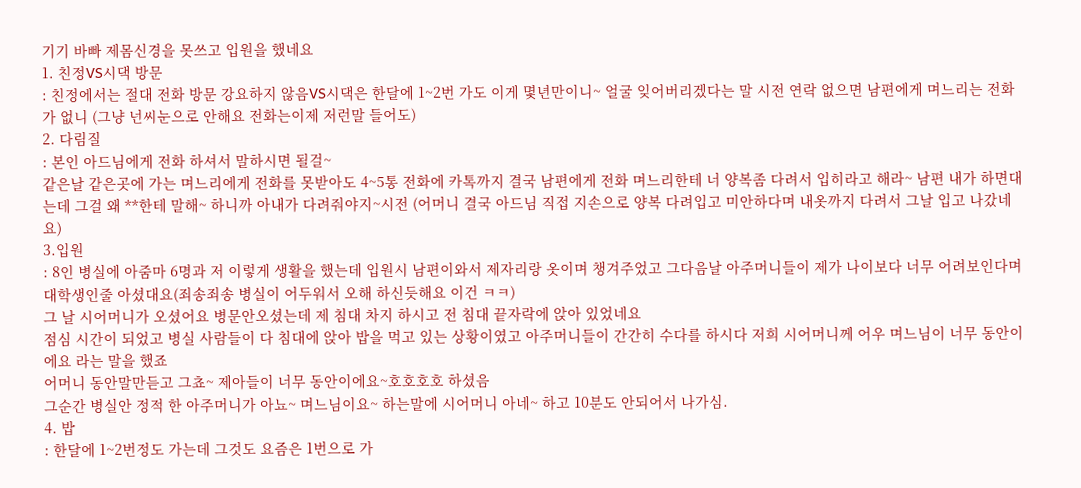기기 바빠 제몸신경을 못쓰고 입원을 했네요
1. 친정VS시댁 방문
: 친정에서는 절대 전화 방문 강요하지 않음VS시댁은 한달에 1~2번 가도 이게 몇년만이니~ 얼굴 잊어버리겠다는 말 시전 연락 없으면 남편에게 며느리는 전화가 없니 (그냥 넌씨눈으로 안해요 전화는이제 저런말 들어도)
2. 다림질
: 본인 아드님에게 전화 하셔서 말하시면 될걸~
같은날 같은곳에 가는 며느리에게 전화를 못받아도 4~5통 전화에 카톡까지 결국 남편에게 전화 며느리한테 너 양복좀 다려서 입히라고 해라~ 남편 내가 하면대는데 그걸 왜 **한테 말해~ 하니까 아내가 다려줘야지~시전 (어머니 결국 아드님 직접 지손으로 양복 다려입고 미안하다며 내옷까지 다려서 그날 입고 나갔네요)
3.입원
: 8인 병실에 아줌마 6명과 저 이렇게 생활을 했는데 입원시 남편이와서 제자리랑 옷이며 챙겨주었고 그다음날 아주머니들이 제가 나이보다 너무 어려보인다며 대학생인줄 아셨대요(죄송죄송 병실이 어두워서 오해 하신듯해요 이건 ㅋㅋ)
그 날 시어머니가 오셨어요 병문안오셨는데 제 침대 차지 하시고 전 침대 끝자락에 앉아 있었네요
점심 시간이 되었고 병실 사람들이 다 침대에 앉아 밥을 먹고 있는 상황이였고 아주머니들이 간간히 수다를 하시다 저희 시어머니께 어우 며느님이 너무 동안이에요 라는 말을 했죠
어머니 동안말만듣고 그쵸~ 제아들이 너무 동안이에요~호호호호 하셨음
그순간 병실안 정적 한 아주머니가 아뇨~ 며느님이요~ 하는말에 시어머니 아네~ 하고 10분도 안되어서 나가심.
4. 밥
: 한달에 1~2번정도 가는데 그것도 요즘은 1번으로 가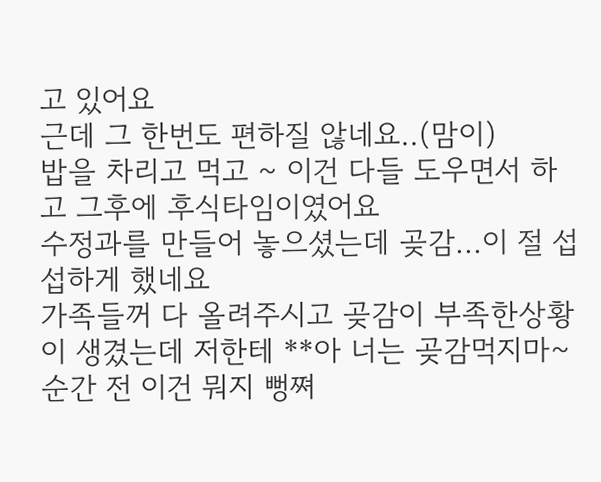고 있어요
근데 그 한번도 편하질 않네요..(맘이)
밥을 차리고 먹고 ~ 이건 다들 도우면서 하고 그후에 후식타임이였어요
수정과를 만들어 놓으셨는데 곶감...이 절 섭섭하게 했네요
가족들꺼 다 올려주시고 곶감이 부족한상황이 생겼는데 저한테 **아 너는 곶감먹지마~
순간 전 이건 뭐지 뻥쪄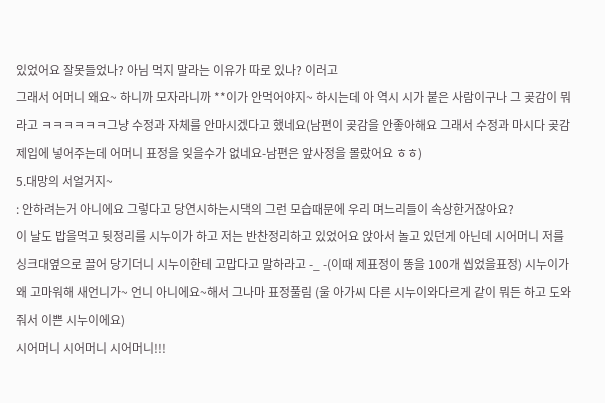있었어요 잘못들었나? 아님 먹지 말라는 이유가 따로 있나? 이러고
그래서 어머니 왜요~ 하니까 모자라니까 **이가 안먹어야지~ 하시는데 아 역시 시가 붙은 사람이구나 그 곶감이 뭐라고 ㅋㅋㅋㅋㅋㅋ그냥 수정과 자체를 안마시겠다고 했네요(남편이 곶감을 안좋아해요 그래서 수정과 마시다 곶감 제입에 넣어주는데 어머니 표정을 잊을수가 없네요-남편은 앞사정을 몰랐어요 ㅎㅎ)
5.대망의 서얼거지~
: 안하려는거 아니에요 그렇다고 당연시하는시댁의 그런 모습때문에 우리 며느리들이 속상한거잖아요?
이 날도 밥을먹고 뒷정리를 시누이가 하고 저는 반찬정리하고 있었어요 앉아서 놀고 있던게 아닌데 시어머니 저를 싱크대옆으로 끌어 당기더니 시누이한테 고맙다고 말하라고 -_ -(이때 제표정이 똥을 100개 씹었을표정) 시누이가 왜 고마워해 새언니가~ 언니 아니에요~해서 그나마 표정풀림 (울 아가씨 다른 시누이와다르게 같이 뭐든 하고 도와줘서 이쁜 시누이에요)
시어머니 시어머니 시어머니!!!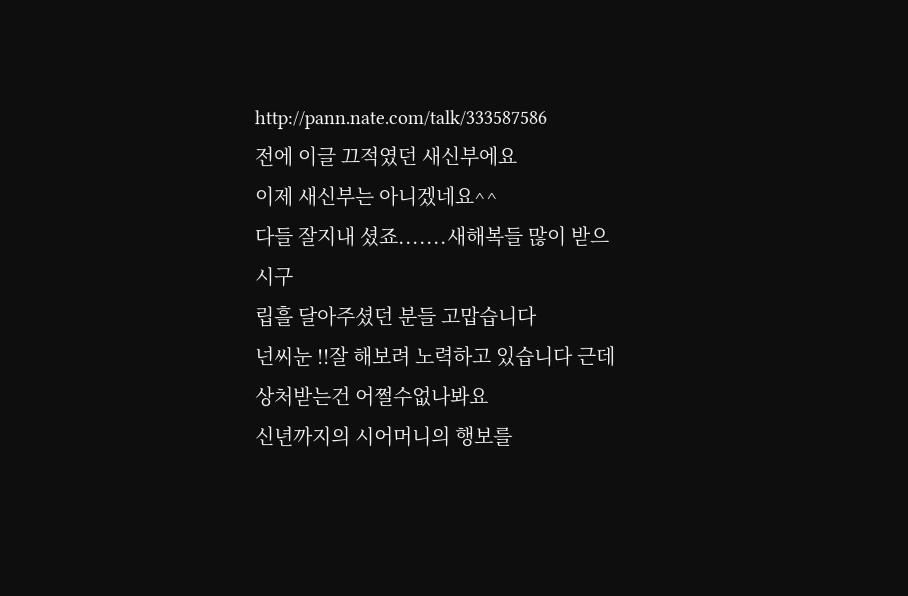http://pann.nate.com/talk/333587586
전에 이글 끄적였던 새신부에요
이제 새신부는 아니겠네요^^
다들 잘지내 셨죠.......새해복들 많이 받으시구
립흘 달아주셨던 분들 고맙습니다
넌씨눈 !!잘 해보려 노력하고 있습니다 근데 상처받는건 어쩔수없나봐요
신년까지의 시어머니의 행보를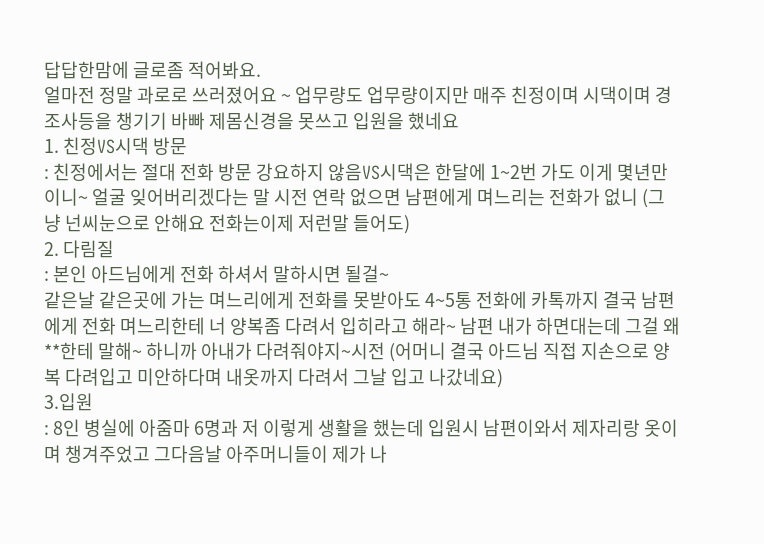답답한맘에 글로좀 적어봐요.
얼마전 정말 과로로 쓰러졌어요 ~ 업무량도 업무량이지만 매주 친정이며 시댁이며 경조사등을 챙기기 바빠 제몸신경을 못쓰고 입원을 했네요
1. 친정VS시댁 방문
: 친정에서는 절대 전화 방문 강요하지 않음VS시댁은 한달에 1~2번 가도 이게 몇년만이니~ 얼굴 잊어버리겠다는 말 시전 연락 없으면 남편에게 며느리는 전화가 없니 (그냥 넌씨눈으로 안해요 전화는이제 저런말 들어도)
2. 다림질
: 본인 아드님에게 전화 하셔서 말하시면 될걸~
같은날 같은곳에 가는 며느리에게 전화를 못받아도 4~5통 전화에 카톡까지 결국 남편에게 전화 며느리한테 너 양복좀 다려서 입히라고 해라~ 남편 내가 하면대는데 그걸 왜 **한테 말해~ 하니까 아내가 다려줘야지~시전 (어머니 결국 아드님 직접 지손으로 양복 다려입고 미안하다며 내옷까지 다려서 그날 입고 나갔네요)
3.입원
: 8인 병실에 아줌마 6명과 저 이렇게 생활을 했는데 입원시 남편이와서 제자리랑 옷이며 챙겨주었고 그다음날 아주머니들이 제가 나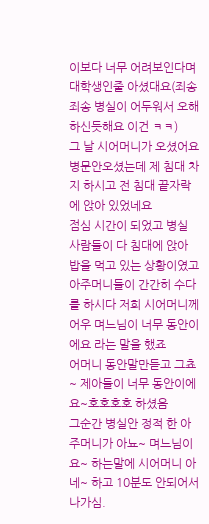이보다 너무 어려보인다며 대학생인줄 아셨대요(죄송죄송 병실이 어두워서 오해 하신듯해요 이건 ㅋㅋ)
그 날 시어머니가 오셨어요 병문안오셨는데 제 침대 차지 하시고 전 침대 끝자락에 앉아 있었네요
점심 시간이 되었고 병실 사람들이 다 침대에 앉아 밥을 먹고 있는 상황이였고 아주머니들이 간간히 수다를 하시다 저희 시어머니께 어우 며느님이 너무 동안이에요 라는 말을 했죠
어머니 동안말만듣고 그쵸~ 제아들이 너무 동안이에요~호호호호 하셨음
그순간 병실안 정적 한 아주머니가 아뇨~ 며느님이요~ 하는말에 시어머니 아네~ 하고 10분도 안되어서 나가심.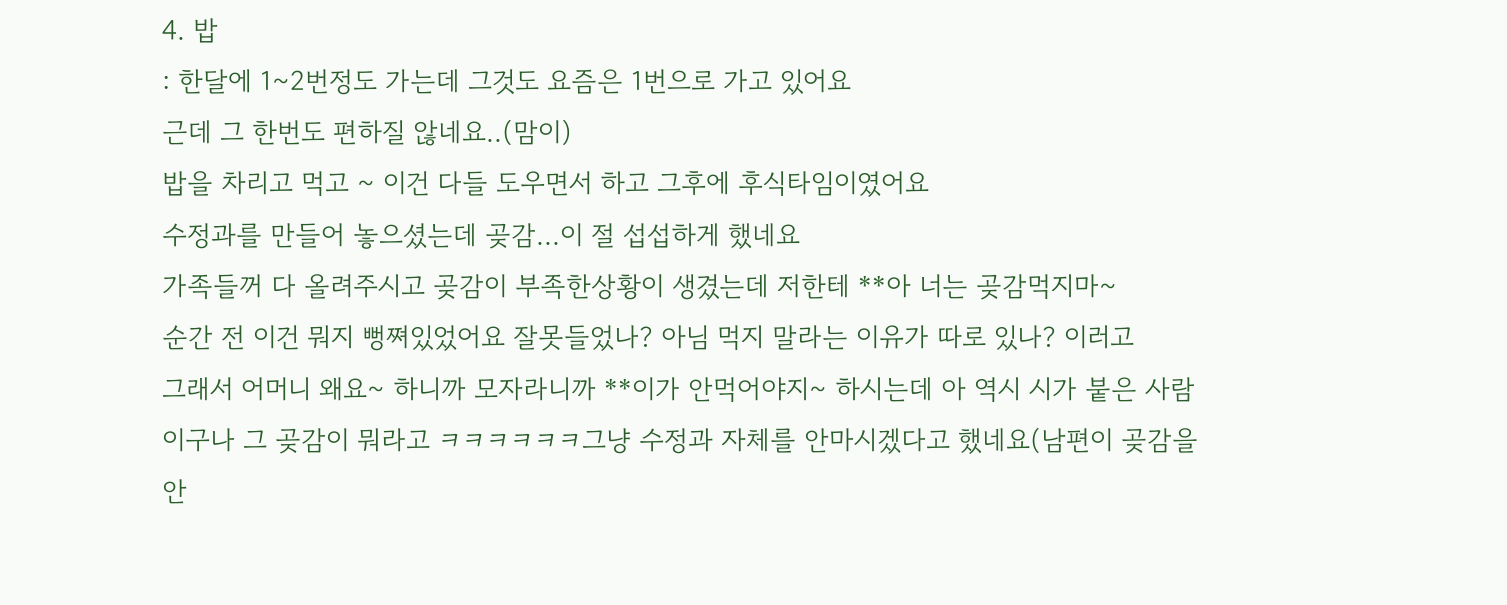4. 밥
: 한달에 1~2번정도 가는데 그것도 요즘은 1번으로 가고 있어요
근데 그 한번도 편하질 않네요..(맘이)
밥을 차리고 먹고 ~ 이건 다들 도우면서 하고 그후에 후식타임이였어요
수정과를 만들어 놓으셨는데 곶감...이 절 섭섭하게 했네요
가족들꺼 다 올려주시고 곶감이 부족한상황이 생겼는데 저한테 **아 너는 곶감먹지마~
순간 전 이건 뭐지 뻥쪄있었어요 잘못들었나? 아님 먹지 말라는 이유가 따로 있나? 이러고
그래서 어머니 왜요~ 하니까 모자라니까 **이가 안먹어야지~ 하시는데 아 역시 시가 붙은 사람이구나 그 곶감이 뭐라고 ㅋㅋㅋㅋㅋㅋ그냥 수정과 자체를 안마시겠다고 했네요(남편이 곶감을 안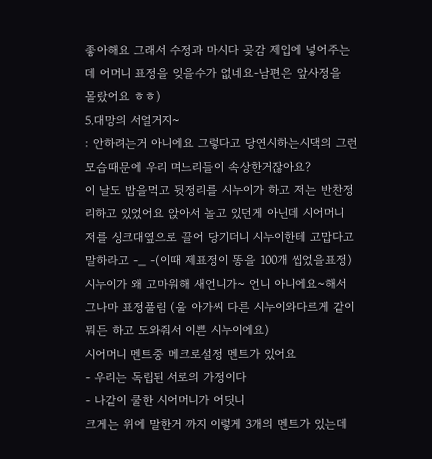좋아해요 그래서 수정과 마시다 곶감 제입에 넣어주는데 어머니 표정을 잊을수가 없네요-남편은 앞사정을 몰랐어요 ㅎㅎ)
5.대망의 서얼거지~
: 안하려는거 아니에요 그렇다고 당연시하는시댁의 그런 모습때문에 우리 며느리들이 속상한거잖아요?
이 날도 밥을먹고 뒷정리를 시누이가 하고 저는 반찬정리하고 있었어요 앉아서 놀고 있던게 아닌데 시어머니 저를 싱크대옆으로 끌어 당기더니 시누이한테 고맙다고 말하라고 -_ -(이때 제표정이 똥을 100개 씹었을표정) 시누이가 왜 고마워해 새언니가~ 언니 아니에요~해서 그나마 표정풀림 (울 아가씨 다른 시누이와다르게 같이 뭐든 하고 도와줘서 이쁜 시누이에요)
시어머니 멘트중 메크로설정 멘트가 있어요
- 우리는 독립된 서로의 가정이다
- 나같이 쿨한 시어머니가 어딧니
크게는 위에 말한거 까지 이렇게 3개의 멘트가 있는데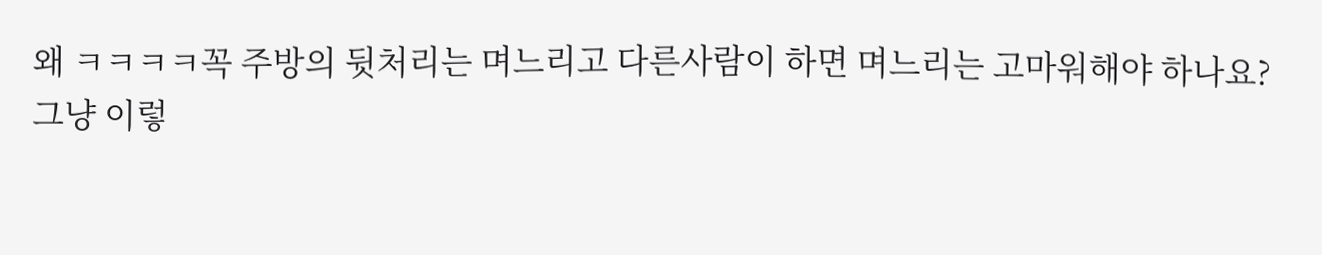왜 ㅋㅋㅋㅋ꼭 주방의 뒷처리는 며느리고 다른사람이 하면 며느리는 고마워해야 하나요?
그냥 이렇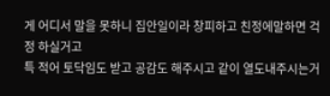게 어디서 말을 못하니 집안일이라 창피하고 친정에말하면 걱정 하실거고
특 적어 토닥임도 받고 공감도 해주시고 같이 열도내주시는거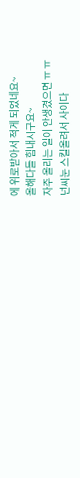에 위로받아서 적게 되었네요~
올해다들 힘내시구요~
자주 올리는 일이 안생겼으면 ㅠ ㅠ
넌씨눈 스킬올려서 사이다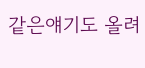같은얘기도 올려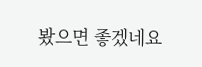봤으면 좋겠네요